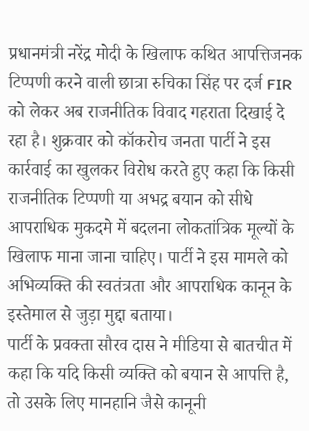प्रधानमंत्री नरेंद्र मोदी के खिलाफ कथित आपत्तिजनक टिप्पणी करने वाली छात्रा रुचिका सिंह पर दर्ज FIR को लेकर अब राजनीतिक विवाद गहराता दिखाई दे रहा है। शुक्रवार को कॉकरोच जनता पार्टी ने इस कार्रवाई का खुलकर विरोध करते हुए कहा कि किसी राजनीतिक टिप्पणी या अभद्र बयान को सीधे आपराधिक मुकदमे में बदलना लोकतांत्रिक मूल्यों के खिलाफ माना जाना चाहिए। पार्टी ने इस मामले को अभिव्यक्ति की स्वतंत्रता और आपराधिक कानून के इस्तेमाल से जुड़ा मुद्दा बताया।
पार्टी के प्रवक्ता सौरव दास ने मीडिया से बातचीत में कहा कि यदि किसी व्यक्ति को बयान से आपत्ति है, तो उसके लिए मानहानि जैसे कानूनी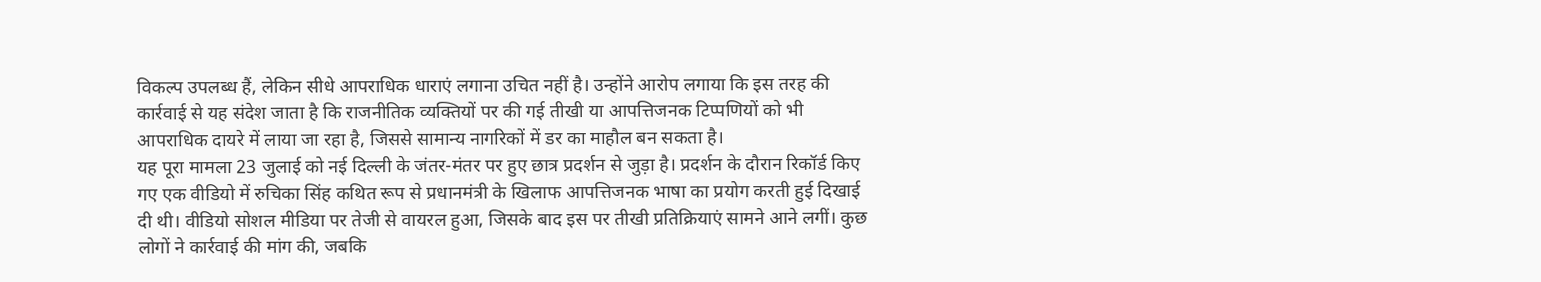विकल्प उपलब्ध हैं, लेकिन सीधे आपराधिक धाराएं लगाना उचित नहीं है। उन्होंने आरोप लगाया कि इस तरह की कार्रवाई से यह संदेश जाता है कि राजनीतिक व्यक्तियों पर की गई तीखी या आपत्तिजनक टिप्पणियों को भी आपराधिक दायरे में लाया जा रहा है, जिससे सामान्य नागरिकों में डर का माहौल बन सकता है।
यह पूरा मामला 23 जुलाई को नई दिल्ली के जंतर-मंतर पर हुए छात्र प्रदर्शन से जुड़ा है। प्रदर्शन के दौरान रिकॉर्ड किए गए एक वीडियो में रुचिका सिंह कथित रूप से प्रधानमंत्री के खिलाफ आपत्तिजनक भाषा का प्रयोग करती हुई दिखाई दी थी। वीडियो सोशल मीडिया पर तेजी से वायरल हुआ, जिसके बाद इस पर तीखी प्रतिक्रियाएं सामने आने लगीं। कुछ लोगों ने कार्रवाई की मांग की, जबकि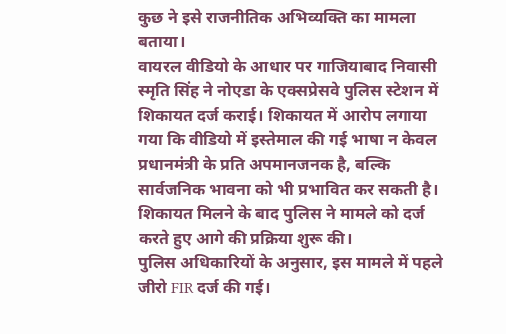कुछ ने इसे राजनीतिक अभिव्यक्ति का मामला बताया।
वायरल वीडियो के आधार पर गाजियाबाद निवासी स्मृति सिंह ने नोएडा के एक्सप्रेसवे पुलिस स्टेशन में शिकायत दर्ज कराई। शिकायत में आरोप लगाया गया कि वीडियो में इस्तेमाल की गई भाषा न केवल प्रधानमंत्री के प्रति अपमानजनक है, बल्कि सार्वजनिक भावना को भी प्रभावित कर सकती है। शिकायत मिलने के बाद पुलिस ने मामले को दर्ज करते हुए आगे की प्रक्रिया शुरू की।
पुलिस अधिकारियों के अनुसार, इस मामले में पहले जीरो FIR दर्ज की गई।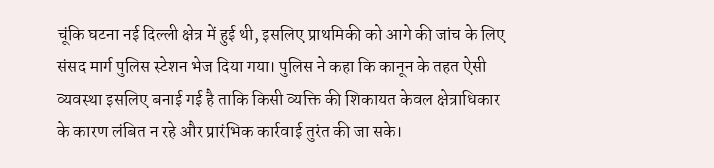चूंकि घटना नई दिल्ली क्षेत्र में हुई थी, इसलिए प्राथमिकी को आगे की जांच के लिए संसद मार्ग पुलिस स्टेशन भेज दिया गया। पुलिस ने कहा कि कानून के तहत ऐसी व्यवस्था इसलिए बनाई गई है ताकि किसी व्यक्ति की शिकायत केवल क्षेत्राधिकार के कारण लंबित न रहे और प्रारंभिक कार्रवाई तुरंत की जा सके।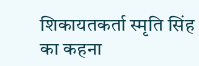शिकायतकर्ता स्मृति सिंह का कहना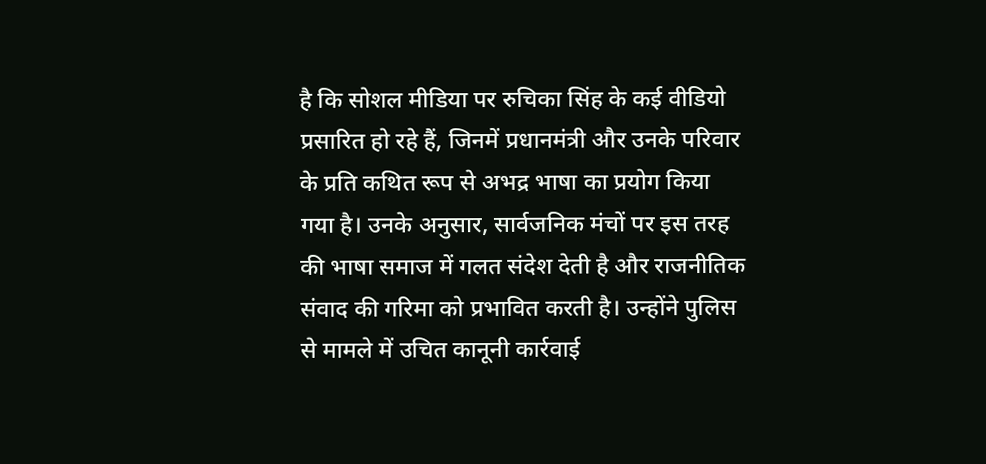है कि सोशल मीडिया पर रुचिका सिंह के कई वीडियो प्रसारित हो रहे हैं, जिनमें प्रधानमंत्री और उनके परिवार के प्रति कथित रूप से अभद्र भाषा का प्रयोग किया गया है। उनके अनुसार, सार्वजनिक मंचों पर इस तरह की भाषा समाज में गलत संदेश देती है और राजनीतिक संवाद की गरिमा को प्रभावित करती है। उन्होंने पुलिस से मामले में उचित कानूनी कार्रवाई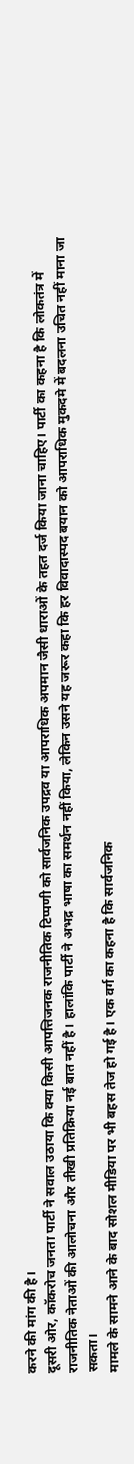करने की मांग की है।
दूसरी ओर, कॉकरोच जनता पार्टी ने सवाल उठाया कि क्या किसी आपत्तिजनक राजनीतिक टिप्पणी को सार्वजनिक उपद्रव या आपराधिक अपमान जैसी धाराओं के तहत दर्ज किया जाना चाहिए। पार्टी का कहना है कि लोकतंत्र में राजनीतिक नेताओं की आलोचना और तीखी प्रतिक्रिया नई बात नहीं है। हालांकि पार्टी ने अभद्र भाषा का समर्थन नहीं किया, लेकिन उसने यह जरूर कहा कि हर विवादास्पद बयान को आपराधिक मुकदमे में बदलना उचित नहीं माना जा सकता।
मामले के सामने आने के बाद सोशल मीडिया पर भी बहस तेज हो गई है। एक वर्ग का कहना है कि सार्वजनिक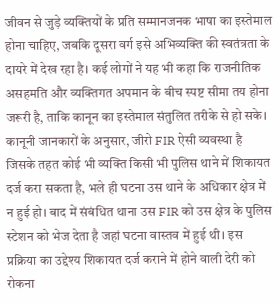जीवन से जुड़े व्यक्तियों के प्रति सम्मानजनक भाषा का इस्तेमाल होना चाहिए, जबकि दूसरा वर्ग इसे अभिव्यक्ति की स्वतंत्रता के दायरे में देख रहा है। कई लोगों ने यह भी कहा कि राजनीतिक असहमति और व्यक्तिगत अपमान के बीच स्पष्ट सीमा तय होना जरूरी है, ताकि कानून का इस्तेमाल संतुलित तरीके से हो सके।
कानूनी जानकारों के अनुसार, जीरो FIR ऐसी व्यवस्था है जिसके तहत कोई भी व्यक्ति किसी भी पुलिस थाने में शिकायत दर्ज करा सकता है, भले ही घटना उस थाने के अधिकार क्षेत्र में न हुई हो। बाद में संबंधित थाना उस FIR को उस क्षेत्र के पुलिस स्टेशन को भेज देता है जहां घटना वास्तव में हुई थी। इस प्रक्रिया का उद्देश्य शिकायत दर्ज कराने में होने वाली देरी को रोकना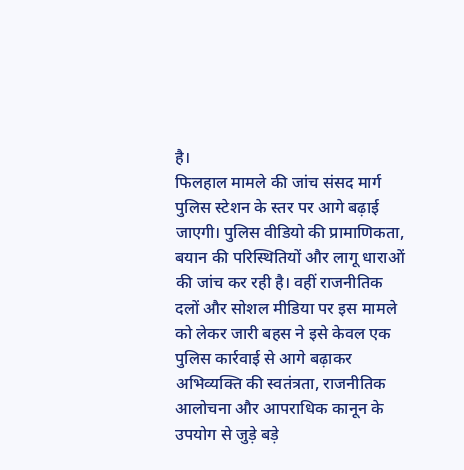है।
फिलहाल मामले की जांच संसद मार्ग पुलिस स्टेशन के स्तर पर आगे बढ़ाई जाएगी। पुलिस वीडियो की प्रामाणिकता, बयान की परिस्थितियों और लागू धाराओं की जांच कर रही है। वहीं राजनीतिक दलों और सोशल मीडिया पर इस मामले को लेकर जारी बहस ने इसे केवल एक पुलिस कार्रवाई से आगे बढ़ाकर अभिव्यक्ति की स्वतंत्रता, राजनीतिक आलोचना और आपराधिक कानून के उपयोग से जुड़े बड़े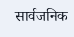सार्वजनिक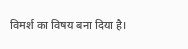विमर्श का विषय बना दिया है।